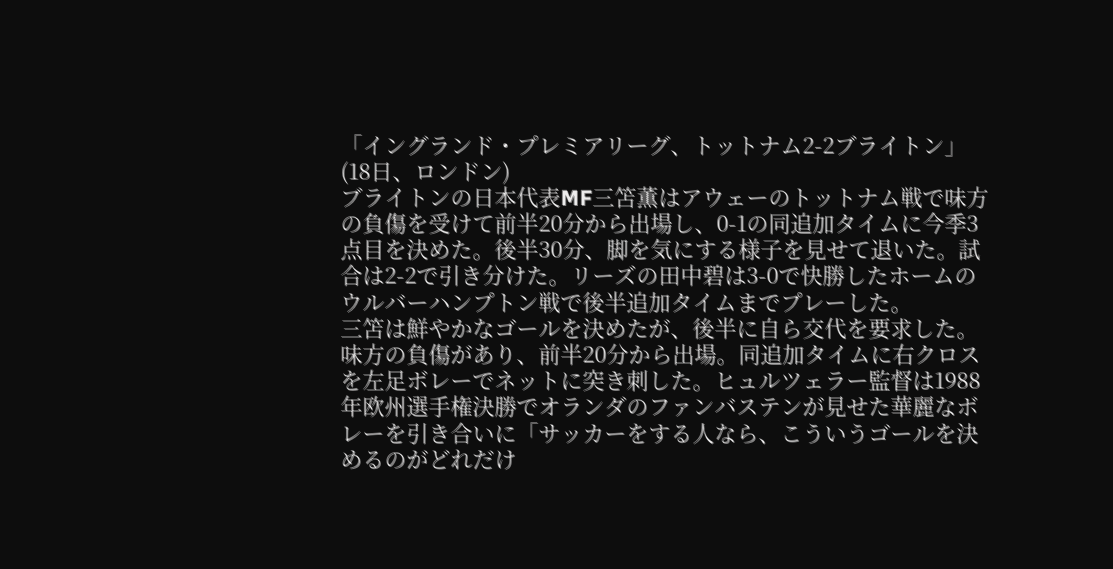「イングランド・プレミアリーグ、トットナム2-2ブライトン」(18日、ロンドン)
ブライトンの日本代表MF三笘薫はアウェーのトットナム戦で味方の負傷を受けて前半20分から出場し、0-1の同追加タイムに今季3点目を決めた。後半30分、脚を気にする様子を見せて退いた。試合は2-2で引き分けた。リーズの田中碧は3-0で快勝したホームのウルバーハンプトン戦で後半追加タイムまでプレーした。
三笘は鮮やかなゴールを決めたが、後半に自ら交代を要求した。味方の負傷があり、前半20分から出場。同追加タイムに右クロスを左足ボレーでネットに突き刺した。ヒュルツェラー監督は1988年欧州選手権決勝でオランダのファンバステンが見せた華麗なボレーを引き合いに「サッカーをする人なら、こういうゴールを決めるのがどれだけ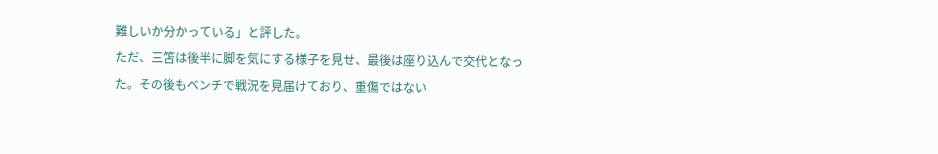難しいか分かっている」と評した。
ただ、三笘は後半に脚を気にする様子を見せ、最後は座り込んで交代となった。その後もベンチで戦況を見届けており、重傷ではない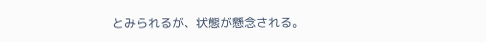とみられるが、状態が懸念される。